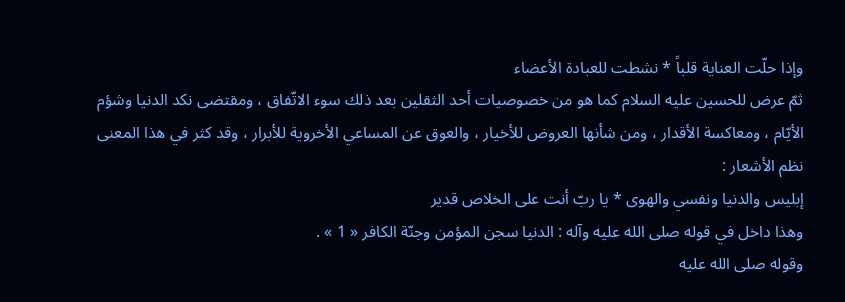وإذا حلّت العناية قلباً * نشطت للعبادة الأعضاء
ثمّ عرض للحسين عليه السلام كما هو من خصوصيات أحد الثقلين بعد ذلك سوء الاتّفاق ، ومقتضى نكد الدنيا وشؤم الأيّام ، ومعاكسة الأقدار ، ومن شأنها العروض للأخيار ، والعوق عن المساعي الأخروية للأبرار ، وقد كثر في هذا المعنى نظم الأشعار :
إبليس والدنيا ونفسي والهوى * يا ربّ أنت على الخلاص قدير
وهذا داخل في قوله صلى الله عليه وآله : الدنيا سجن المؤمن وجنّة الكافر « 1 » .
وقوله صلى الله عليه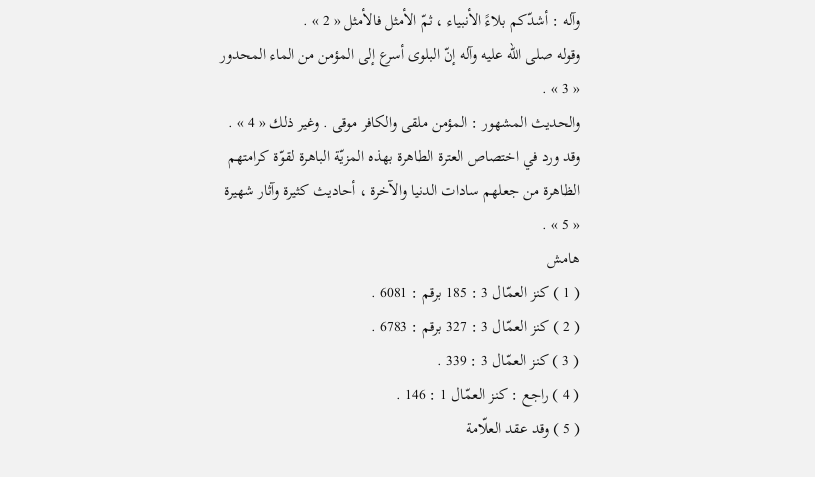وآله : أشدّكم بلاءً الأنبياء ، ثمّ الأمثل فالأمثل « 2 » .
وقوله صلى الله عليه وآله إنّ البلوى أسرع إلى المؤمن من الماء المحدور « 3 » .
والحديث المشهور : المؤمن ملقى والكافر موقى . وغير ذلك « 4 » .
وقد ورد في اختصاص العترة الطاهرة بهذه المزيّة الباهرة لقوّة كرامتهم الظاهرة من جعلهم سادات الدنيا والآخرة ، أحاديث كثيرة وآثار شهيرة « 5 » .
هامش
( 1 ) كنز العمّال 3 : 185 برقم : 6081 .
( 2 ) كنز العمّال 3 : 327 برقم : 6783 .
( 3 ) كنز العمّال 3 : 339 .
( 4 ) راجع : كنز العمّال 1 : 146 .
( 5 ) وقد عقد العلّامة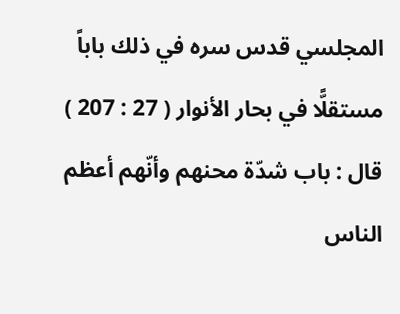المجلسي قدس سره في ذلك باباً مستقلًّا في بحار الأنوار ( 27 : 207 ) قال : باب شدّة محنهم وأنّهم أعظم الناس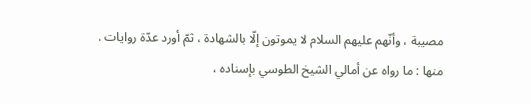مصيبة ، وأنّهم عليهم السلام لا يموتون إلّا بالشهادة ، ثمّ أورد عدّة روايات .
منها : ما رواه عن أمالي الشيخ الطوسي بإسناده ،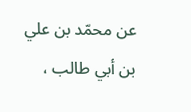عن محمّد بن علي بن أبي طالب ،